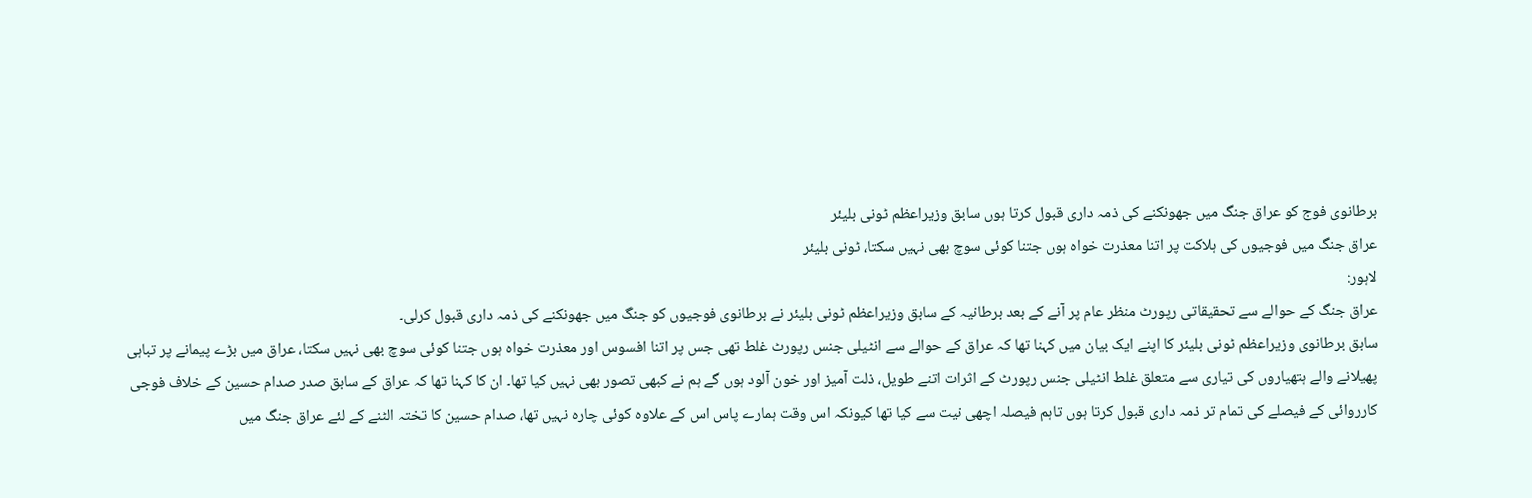برطانوی فوج کو عراق جنگ میں جھونکنے کی ذمہ داری قبول کرتا ہوں سابق وزیراعظم ٹونی بلیئر
عراق جنگ میں فوجیوں کی ہلاکت پر اتنا معذرت خواہ ہوں جتنا کوئی سوچ بھی نہیں سکتا، ٹونی بلیئر
لاہور:
عراق جنگ کے حوالے سے تحقیقاتی رپورٹ منظر عام پر آنے کے بعد برطانیہ کے سابق وزیراعظم ٹونی بلیئر نے برطانوی فوجیوں کو جنگ میں جھونکنے کی ذمہ داری قبول کرلی۔
سابق برطانوی وزیراعظم ٹونی بلیئر کا اپنے ایک بیان میں کہنا تھا کہ عراق کے حوالے سے انٹیلی جنس رپورٹ غلط تھی جس پر اتنا افسوس اور معذرت خواہ ہوں جتنا کوئی سوچ بھی نہیں سکتا، عراق میں بڑے پیمانے پر تباہی پھیلانے والے ہتھیاروں کی تیاری سے متعلق غلط انٹیلی جنس رپورٹ کے اثرات اتنے طویل، ذلت آمیز اور خون آلود ہوں گے ہم نے کبھی تصور بھی نہیں کیا تھا۔ ان کا کہنا تھا کہ عراق کے سابق صدر صدام حسین کے خلاف فوجی کارروائی کے فیصلے کی تمام تر ذمہ داری قبول کرتا ہوں تاہم فیصلہ اچھی نیت سے کیا تھا کیونکہ اس وقت ہمارے پاس اس کے علاوہ کوئی چارہ نہیں تھا، صدام حسین کا تختہ الٹنے کے لئے عراق جنگ میں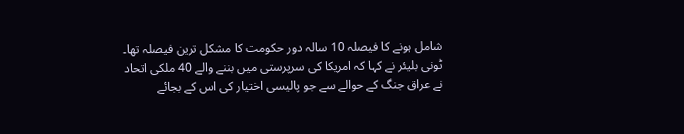شامل ہونے کا فیصلہ 10 سالہ دور حکومت کا مشکل ترین فیصلہ تھا۔
ٹونی بلیئر نے کہا کہ امریکا کی سرپرستی میں بننے والے 40 ملکی اتحاد نے عراق جنگ کے حوالے سے جو پالیسی اختیار کی اس کے بجائے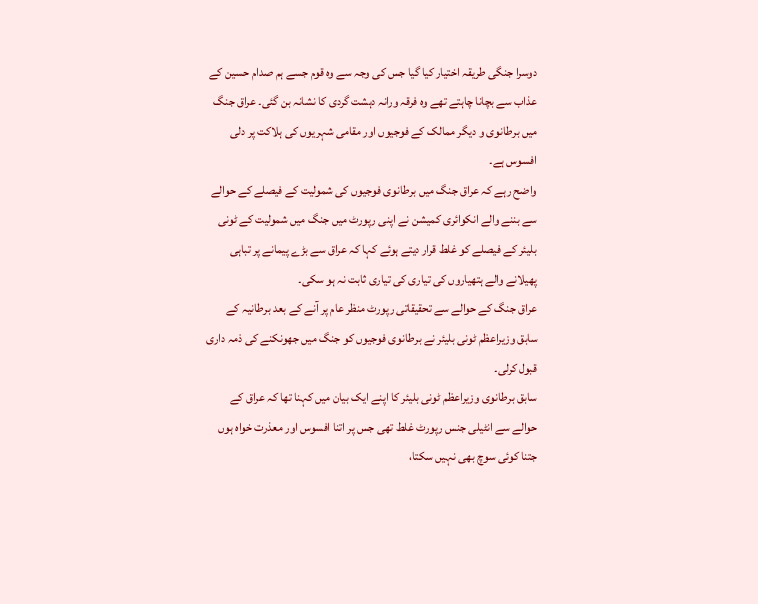دوسرا جنگی طریقہ اختیار کیا گیا جس کی وجہ سے وہ قوم جسے ہم صدام حسین کے عذاب سے بچانا چاہتے تھے وہ فرقہ ورانہ دہشت گردی کا نشانہ بن گئی۔ عراق جنگ میں برطانوی و دیگر ممالک کے فوجیوں اور مقامی شہریوں کی ہلاکت پر دلی افسوس ہے۔
واضح رہے کہ عراق جنگ میں برطانوی فوجیوں کی شمولیت کے فیصلے کے حوالے سے بننے والے انکوائری کمیشن نے اپنی رپورٹ میں جنگ میں شمولیت کے ٹونی بلیئر کے فیصلے کو غلط قرار دیتے ہوئے کہا کہ عراق سے بڑے پیمانے پر تباہی پھیلانے والے ہتھیاروں کی تیاری کی تیاری ثابت نہ ہو سکی۔
عراق جنگ کے حوالے سے تحقیقاتی رپورٹ منظر عام پر آنے کے بعد برطانیہ کے سابق وزیراعظم ٹونی بلیئر نے برطانوی فوجیوں کو جنگ میں جھونکنے کی ذمہ داری قبول کرلی۔
سابق برطانوی وزیراعظم ٹونی بلیئر کا اپنے ایک بیان میں کہنا تھا کہ عراق کے حوالے سے انٹیلی جنس رپورٹ غلط تھی جس پر اتنا افسوس اور معذرت خواہ ہوں جتنا کوئی سوچ بھی نہیں سکتا،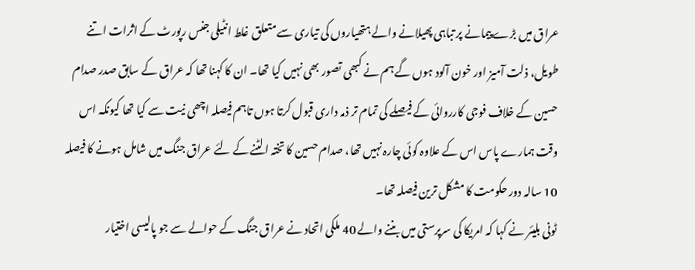عراق میں بڑے پیمانے پر تباہی پھیلانے والے ہتھیاروں کی تیاری سے متعلق غلط انٹیلی جنس رپورٹ کے اثرات اتنے طویل، ذلت آمیز اور خون آلود ہوں گے ہم نے کبھی تصور بھی نہیں کیا تھا۔ ان کا کہنا تھا کہ عراق کے سابق صدر صدام حسین کے خلاف فوجی کارروائی کے فیصلے کی تمام تر ذمہ داری قبول کرتا ہوں تاہم فیصلہ اچھی نیت سے کیا تھا کیونکہ اس وقت ہمارے پاس اس کے علاوہ کوئی چارہ نہیں تھا، صدام حسین کا تختہ الٹنے کے لئے عراق جنگ میں شامل ہونے کا فیصلہ 10 سالہ دور حکومت کا مشکل ترین فیصلہ تھا۔
ٹونی بلیئر نے کہا کہ امریکا کی سرپرستی میں بننے والے 40 ملکی اتحاد نے عراق جنگ کے حوالے سے جو پالیسی اختیار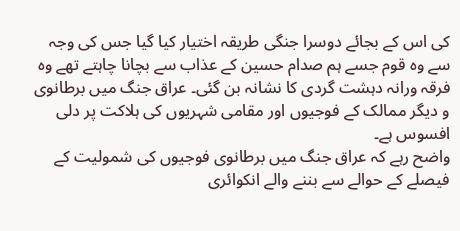کی اس کے بجائے دوسرا جنگی طریقہ اختیار کیا گیا جس کی وجہ سے وہ قوم جسے ہم صدام حسین کے عذاب سے بچانا چاہتے تھے وہ فرقہ ورانہ دہشت گردی کا نشانہ بن گئی۔ عراق جنگ میں برطانوی و دیگر ممالک کے فوجیوں اور مقامی شہریوں کی ہلاکت پر دلی افسوس ہے۔
واضح رہے کہ عراق جنگ میں برطانوی فوجیوں کی شمولیت کے فیصلے کے حوالے سے بننے والے انکوائری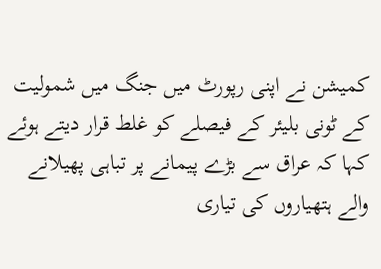کمیشن نے اپنی رپورٹ میں جنگ میں شمولیت کے ٹونی بلیئر کے فیصلے کو غلط قرار دیتے ہوئے کہا کہ عراق سے بڑے پیمانے پر تباہی پھیلانے والے ہتھیاروں کی تیاری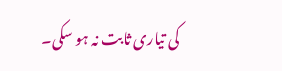کی تیاری ثابت نہ ہو سکی۔